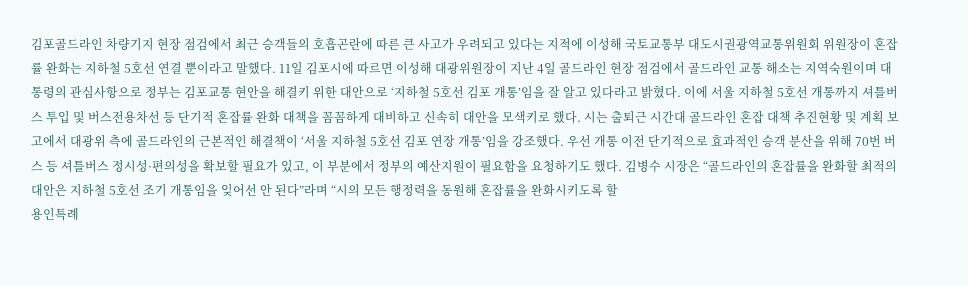김포골드라인 차량기지 현장 점검에서 최근 승객들의 호흡곤란에 따른 큰 사고가 우려되고 있다는 지적에 이성해 국토교통부 대도시권광역교통위원회 위원장이 혼잡률 완화는 지하철 5호선 연결 뿐이라고 말했다. 11일 김포시에 따르면 이성해 대광위원장이 지난 4일 골드라인 현장 점검에서 골드라인 교통 해소는 지역숙원이며 대통령의 관심사항으로 정부는 김포교통 현안을 해결키 위한 대안으로 ‘지하철 5호선 김포 개통’임을 잘 알고 있다라고 밝혔다. 이에 서울 지하철 5호선 개통까지 셔틀버스 투입 및 버스전용차선 등 단기적 혼잡률 완화 대책을 꼼꼼하게 대비하고 신속히 대안을 모색키로 했다. 시는 출퇴근 시간대 골드라인 혼잡 대책 추진현황 및 계획 보고에서 대광위 측에 골드라인의 근본적인 해결책이 ‘서울 지하철 5호선 김포 연장 개통’임을 강조했다. 우선 개통 이전 단기적으로 효과적인 승객 분산을 위해 70번 버스 등 셔틀버스 정시성·편의성을 확보할 필요가 있고, 이 부분에서 정부의 예산지원이 필요함을 요청하기도 했다. 김병수 시장은 “골드라인의 혼잡률을 완화할 최적의 대안은 지하철 5호선 조기 개통임을 잊어선 안 된다”라며 “시의 모든 행정력을 동원해 혼잡률을 완화시키도록 할
용인특례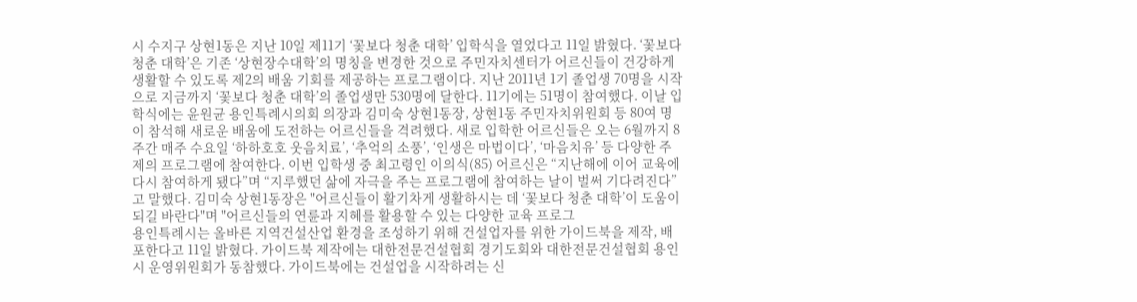시 수지구 상현1동은 지난 10일 제11기 ‘꽃보다 청춘 대학’ 입학식을 열었다고 11일 밝혔다. ‘꽃보다 청춘 대학’은 기존 ‘상현장수대학’의 명칭을 변경한 것으로 주민자치센터가 어르신들이 건강하게 생활할 수 있도록 제2의 배움 기회를 제공하는 프로그램이다. 지난 2011년 1기 졸업생 70명을 시작으로 지금까지 ‘꽃보다 청춘 대학’의 졸업생만 530명에 달한다. 11기에는 51명이 참여했다. 이날 입학식에는 윤원균 용인특례시의회 의장과 김미숙 상현1동장, 상현1동 주민자치위원회 등 80여 명이 참석해 새로운 배움에 도전하는 어르신들을 격려했다. 새로 입학한 어르신들은 오는 6월까지 8주간 매주 수요일 ‘하하호호 웃음치료’, ‘추억의 소풍’, ‘인생은 마법이다’, ‘마음치유’ 등 다양한 주제의 프로그램에 참여한다. 이번 입학생 중 최고령인 이의식(85) 어르신은 “지난해에 이어 교육에 다시 참여하게 됐다”며 “지루했던 삶에 자극을 주는 프로그램에 참여하는 날이 벌써 기다려진다”고 말했다. 김미숙 상현1동장은 "어르신들이 활기차게 생활하시는 데 ‘꽃보다 청춘 대학’이 도움이 되길 바란다"며 "어르신들의 연륜과 지혜를 활용할 수 있는 다양한 교육 프로그
용인특례시는 올바른 지역건설산업 환경을 조성하기 위해 건설업자를 위한 가이드북을 제작, 배포한다고 11일 밝혔다. 가이드북 제작에는 대한전문건설협회 경기도회와 대한전문건설협회 용인시 운영위원회가 동참했다. 가이드북에는 건설업을 시작하려는 신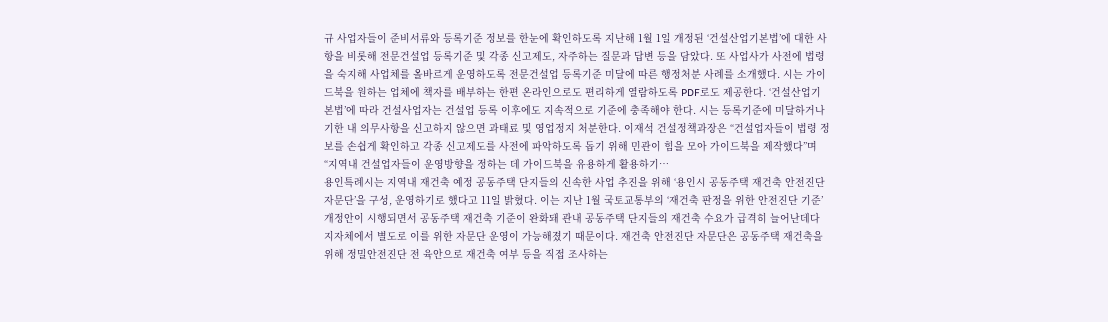규 사업자들이 준비서류와 등록기준 정보를 한눈에 확인하도록 지난해 1월 1일 개정된 ‘건설산업기본법’에 대한 사항을 비롯해 전문건설업 등록기준 및 각종 신고제도, 자주하는 질문과 답변 등을 담았다. 또 사업사가 사전에 법령을 숙지해 사업체를 올바르게 운영하도록 전문건설업 등록기준 미달에 따른 행정처분 사례를 소개했다. 시는 가이드북을 원하는 업체에 책자를 배부하는 한편 온라인으로도 편리하게 열람하도록 PDF로도 제공한다. ‘건설산업기본법’에 따라 건설사업자는 건설업 등록 이후에도 지속적으로 기준에 충족해야 한다. 시는 등록기준에 미달하거나 기한 내 의무사항을 신고하지 않으면 과태료 및 영업정지 처분한다. 이재석 건설정책과장은 “건설업자들이 법령 정보를 손쉽게 확인하고 각종 신고제도를 사전에 파악하도록 돕기 위해 민관이 힘을 모아 가이드북을 제작했다”며 “지역내 건설업자들이 운영방향을 정하는 데 가이드북을 유용하게 활용하기…
용인특례시는 지역내 재건축 예정 공동주택 단지들의 신속한 사업 추진을 위해 ‘용인시 공동주택 재건축 안전진단 자문단’을 구성, 운영하기로 했다고 11일 밝혔다. 이는 지난 1월 국토교통부의 ‘재건축 판정을 위한 안전진단 기준’ 개정안이 시행되면서 공동주택 재건축 기준이 완화돼 관내 공동주택 단지들의 재건축 수요가 급격히 늘어난데다 지자체에서 별도로 이를 위한 자문단 운영이 가능해졌기 때문이다. 재건축 안전진단 자문단은 공동주택 재건축을 위해 정밀안전진단 전 육안으로 재건축 여부 등을 직접 조사하는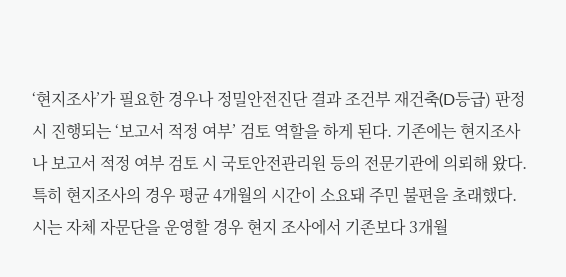‘현지조사’가 필요한 경우나 정밀안전진단 결과 조건부 재건축(D등급) 판정 시 진행되는 ‘보고서 적정 여부’ 검토 역할을 하게 된다. 기존에는 현지조사나 보고서 적정 여부 검토 시 국토안전관리원 등의 전문기관에 의뢰해 왔다. 특히 현지조사의 경우 평균 4개월의 시간이 소요돼 주민 불편을 초래했다. 시는 자체 자문단을 운영할 경우 현지 조사에서 기존보다 3개월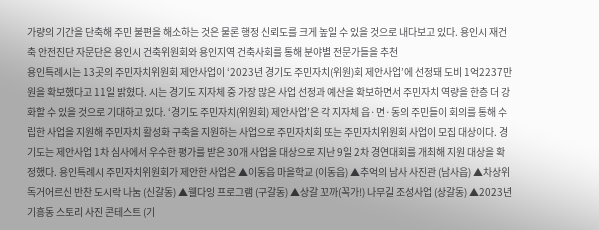가량의 기간을 단축해 주민 불편을 해소하는 것은 물론 행정 신뢰도를 크게 높일 수 있을 것으로 내다보고 있다. 용인시 재건축 안전진단 자문단은 용인시 건축위원회와 용인지역 건축사회를 통해 분야별 전문가들을 추천
용인특례시는 13곳의 주민자치위원회 제안사업이 ‘2023년 경기도 주민자치(위원)회 제안사업’에 선정돼 도비 1억2237만 원을 확보했다고 11일 밝혔다. 시는 경기도 지자체 중 가장 많은 사업 선정과 예산을 확보하면서 주민자치 역량을 한층 더 강화할 수 있을 것으로 기대하고 있다. ‘경기도 주민자치(위원회) 제안사업’은 각 지자체 읍·면·동의 주민들이 회의를 통해 수립한 사업을 지원해 주민자치 활성화 구축을 지원하는 사업으로 주민자치회 또는 주민자치위원회 사업이 모집 대상이다. 경기도는 제안사업 1차 심사에서 우수한 평가를 받은 30개 사업을 대상으로 지난 9일 2차 경연대회를 개최해 지원 대상을 확정했다. 용인특례시 주민자치위원회가 제안한 사업은 ▲이동읍 마을학교 (이동읍) ▲추억의 남사 사진관 (남사읍) ▲차상위 독거어르신 반찬 도시락 나눔 (신갈동) ▲웰다잉 프로그램 (구갈동) ▲상갈 꼬까(꼭가!) 나무길 조성사업 (상갈동) ▲2023년 기흥동 스토리 사진 콘테스트 (기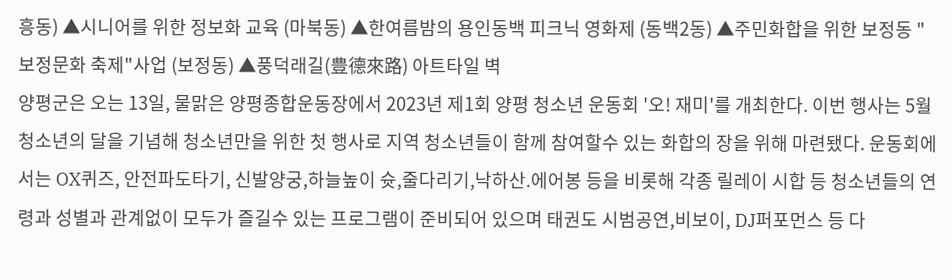흥동) ▲시니어를 위한 정보화 교육 (마북동) ▲한여름밤의 용인동백 피크닉 영화제 (동백2동) ▲주민화합을 위한 보정동 "보정문화 축제"사업 (보정동) ▲풍덕래길(豊德來路) 아트타일 벽
양평군은 오는 13일, 물맑은 양평종합운동장에서 2023년 제1회 양평 청소년 운동회 '오! 재미'를 개최한다. 이번 행사는 5월 청소년의 달을 기념해 청소년만을 위한 첫 행사로 지역 청소년들이 함께 참여할수 있는 화합의 장을 위해 마련됐다. 운동회에서는 OX퀴즈, 안전파도타기, 신발양궁,하늘높이 슛,줄다리기,낙하산.에어봉 등을 비롯해 각종 릴레이 시합 등 청소년들의 연령과 성별과 관계없이 모두가 즐길수 있는 프로그램이 준비되어 있으며 태권도 시범공연,비보이, DJ퍼포먼스 등 다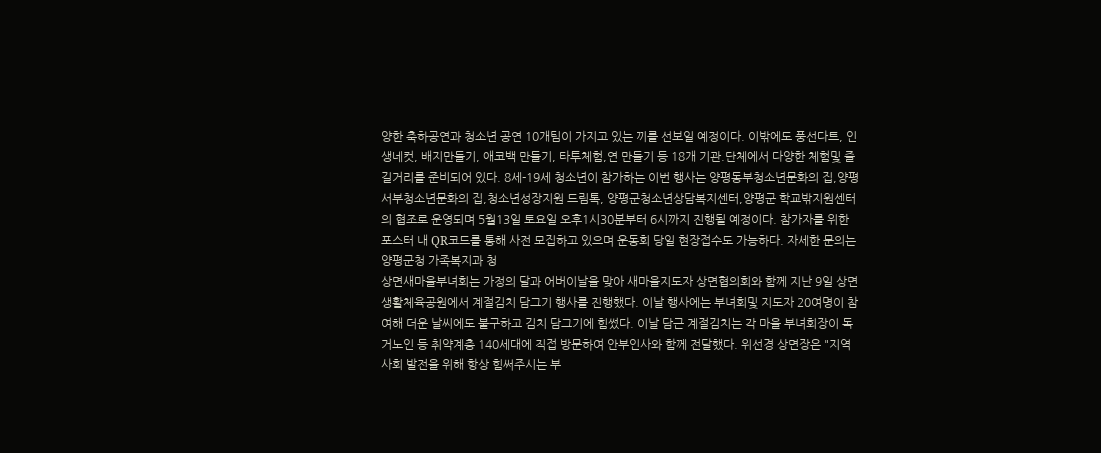양한 축하공연과 청소년 공연 10개팀이 가지고 있는 끼를 선보일 예정이다. 이밖에도 풍선다트, 인생네컷, 배지만들기, 애코백 만들기, 타투체험,연 만들기 등 18개 기관.단체에서 다양한 체험및 즐길거리를 준비되어 있다. 8세-19세 청소년이 참가하는 이번 행사는 양평동부청소년문화의 집,양평서부청소년문화의 집,청소년성장지원 드림톡, 양평군청소년상담복지센터,양평군 학교밖지원센터의 협조로 운영되며 5월13일 토요일 오후1시30분부터 6시까지 진행될 예정이다. 참가자를 위한 포스터 내 QR코드를 통해 사전 모집하고 있으며 운동회 당일 현장접수도 가능하다. 자세한 문의는 양평군청 가족복지과 청
상면새마을부녀회는 가정의 달과 어버이날을 맞아 새마을지도자 상면협의회와 함께 지난 9일 상면생활체육공원에서 계절김치 담그기 행사를 진행했다. 이날 행사에는 부녀회및 지도자 20여명이 참여해 더운 날씨에도 불구하고 김치 담그기에 힘썼다. 이날 담근 계절김치는 각 마을 부녀회장이 독거노인 등 취약계층 140세대에 직접 방문하여 안부인사와 함께 전달했다. 위선경 상면장은 "지역사회 발전을 위해 항상 힘써주시는 부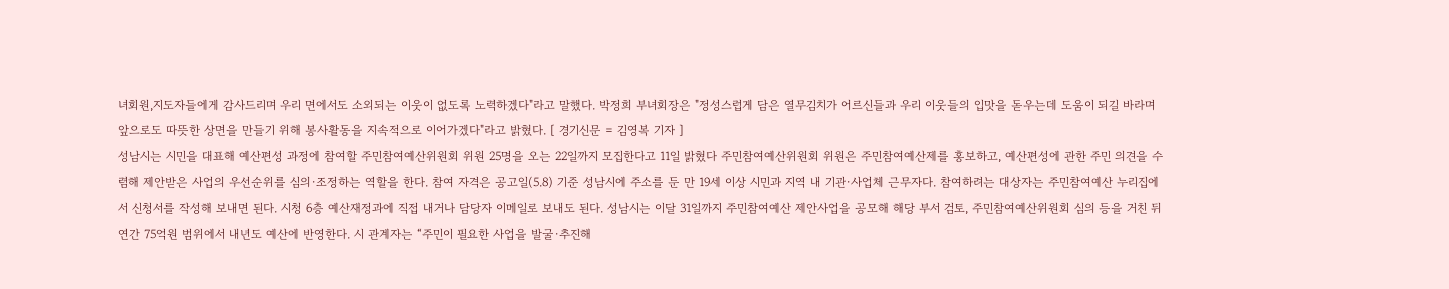녀회원,지도자들에게 감사드리며 우리 면에서도 소외되는 이웃이 없도록 노력하겠다"라고 말했다. 박정희 부녀회장은 "정성스럽게 담은 열무김치가 어르신들과 우리 이웃들의 입맛을 돋우는데 도움이 되길 바라며 앞으로도 따뜻한 상면을 만들기 위해 봉사활동을 지속적으로 이어가겠다"라고 밝혔다. [ 경기신문 = 김영복 기자 ]
성남시는 시민을 대표해 예산편성 과정에 참여할 주민참여예산위원회 위원 25명을 오는 22일까지 모집한다고 11일 밝혔다 주민참여예산위원회 위원은 주민참여예산제를 홍보하고, 예산편성에 관한 주민 의견을 수렴해 제안받은 사업의 우선순위를 심의·조정하는 역할을 한다. 참여 자격은 공고일(5.8) 기준 성남시에 주소를 둔 만 19세 이상 시민과 지역 내 기관·사업체 근무자다. 참여하려는 대상자는 주민참여예산 누리집에서 신청서를 작성해 보내면 된다. 시청 6층 예산재정과에 직접 내거나 담당자 이메일로 보내도 된다. 성남시는 이달 31일까지 주민참여예산 제안사업을 공모해 해당 부서 검토, 주민참여예산위원회 심의 등을 거친 뒤 연간 75억원 범위에서 내년도 예산에 반영한다. 시 관계자는 “주민이 필요한 사업을 발굴·추진해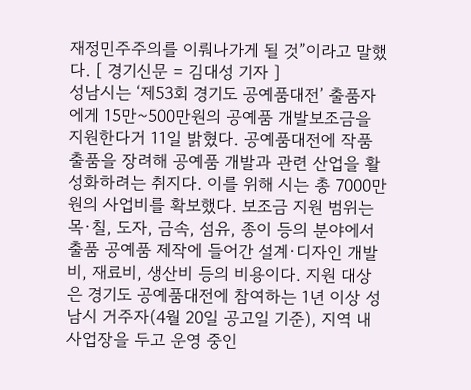재정민주주의를 이뤄나가게 될 것”이라고 말했다. [ 경기신문 = 김대성 기자 ]
성남시는 ‘제53회 경기도 공예품대전’ 출품자에게 15만~500만원의 공예품 개발보조금을 지원한다거 11일 밝혔다. 공예품대전에 작품 출품을 장려해 공예품 개발과 관련 산업을 활성화하려는 취지다. 이를 위해 시는 총 7000만 원의 사업비를 확보했다. 보조금 지원 범위는 목·칠, 도자, 금속, 섬유, 종이 등의 분야에서 출품 공예품 제작에 들어간 설계·디자인 개발비, 재료비, 생산비 등의 비용이다. 지원 대상은 경기도 공예품대전에 참여하는 1년 이상 성남시 거주자(4월 20일 공고일 기준), 지역 내 사업장을 두고 운영 중인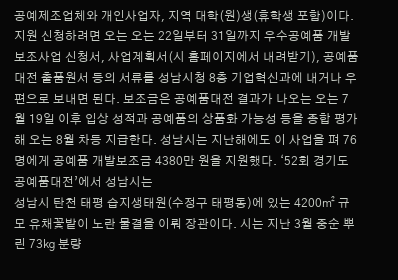공예제조업체와 개인사업자, 지역 대학(원)생(휴학생 포함)이다. 지원 신청하려면 오는 오는 22일부터 31일까지 우수공예품 개발 보조사업 신청서, 사업계획서(시 홈페이지에서 내려받기), 공예품대전 출품원서 등의 서류를 성남시청 8층 기업혁신과에 내거나 우편으로 보내면 된다. 보조금은 공예품대전 결과가 나오는 오는 7월 19일 이후 입상 성적과 공예품의 상품화 가능성 등을 종합 평가해 오는 8월 차등 지급한다. 성남시는 지난해에도 이 사업을 펴 76명에게 공예품 개발보조금 4380만 원을 지원했다. ‘52회 경기도 공예품대전’에서 성남시는
성남시 탄천 태평 습지생태원(수정구 태평동)에 있는 4200㎡ 규모 유채꽃밭이 노란 물결을 이뤄 장관이다. 시는 지난 3월 중순 뿌린 73㎏ 분량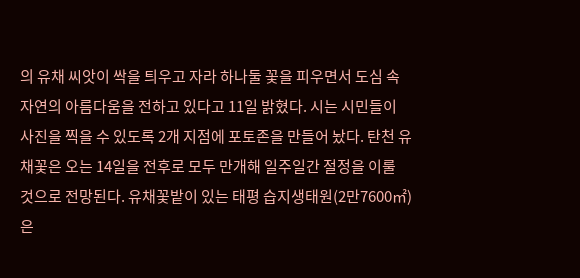의 유채 씨앗이 싹을 틔우고 자라 하나둘 꽃을 피우면서 도심 속 자연의 아름다움을 전하고 있다고 11일 밝혔다. 시는 시민들이 사진을 찍을 수 있도록 2개 지점에 포토존을 만들어 놨다. 탄천 유채꽃은 오는 14일을 전후로 모두 만개해 일주일간 절정을 이룰 것으로 전망된다. 유채꽃밭이 있는 태평 습지생태원(2만7600㎡)은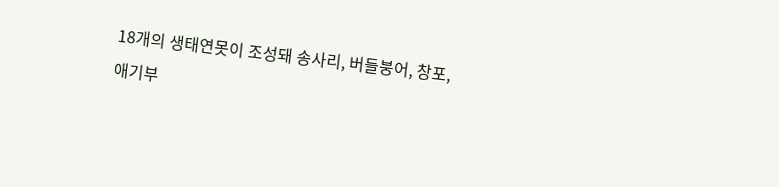18개의 생태연못이 조성돼 송사리, 버들붕어, 창포, 애기부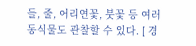들, 줄, 어리연꽃, 붓꽃 등 여러 동식물도 관찰할 수 있다. [ 경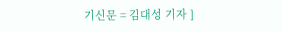기신문 = 김대성 기자 ]